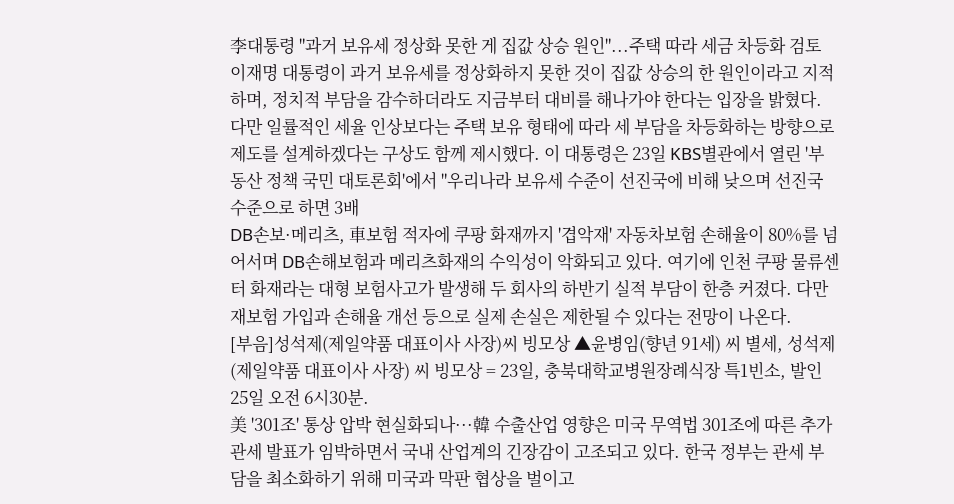李대통령 "과거 보유세 정상화 못한 게 집값 상승 원인"...주택 따라 세금 차등화 검토 이재명 대통령이 과거 보유세를 정상화하지 못한 것이 집값 상승의 한 원인이라고 지적하며, 정치적 부담을 감수하더라도 지금부터 대비를 해나가야 한다는 입장을 밝혔다. 다만 일률적인 세율 인상보다는 주택 보유 형태에 따라 세 부담을 차등화하는 방향으로 제도를 설계하겠다는 구상도 함께 제시했다. 이 대통령은 23일 KBS별관에서 열린 '부동산 정책 국민 대토론회'에서 "우리나라 보유세 수준이 선진국에 비해 낮으며 선진국 수준으로 하면 3배
DB손보·메리츠, 車보험 적자에 쿠팡 화재까지 '겹악재' 자동차보험 손해율이 80%를 넘어서며 DB손해보험과 메리츠화재의 수익성이 악화되고 있다. 여기에 인천 쿠팡 물류센터 화재라는 대형 보험사고가 발생해 두 회사의 하반기 실적 부담이 한층 커졌다. 다만 재보험 가입과 손해율 개선 등으로 실제 손실은 제한될 수 있다는 전망이 나온다.
[부음]성석제(제일약품 대표이사 사장)씨 빙모상 ▲윤병임(향년 91세) 씨 별세, 성석제(제일약품 대표이사 사장) 씨 빙모상 = 23일, 충북대학교병원장례식장 특1빈소, 발인 25일 오전 6시30분.
美 '301조' 통상 압박 현실화되나···韓 수출산업 영향은 미국 무역법 301조에 따른 추가 관세 발표가 임박하면서 국내 산업계의 긴장감이 고조되고 있다. 한국 정부는 관세 부담을 최소화하기 위해 미국과 막판 협상을 벌이고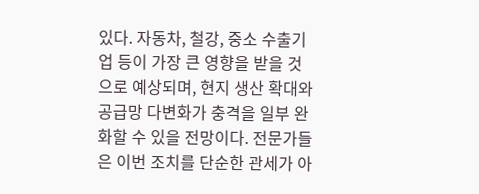있다. 자동차, 철강, 중소 수출기업 등이 가장 큰 영향을 받을 것으로 예상되며, 현지 생산 확대와 공급망 다변화가 충격을 일부 완화할 수 있을 전망이다. 전문가들은 이번 조치를 단순한 관세가 아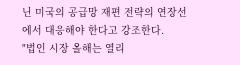닌 미국의 공급망 재편 전략의 연장선에서 대응해야 한다고 강조한다.
"법인 시장 올해는 열리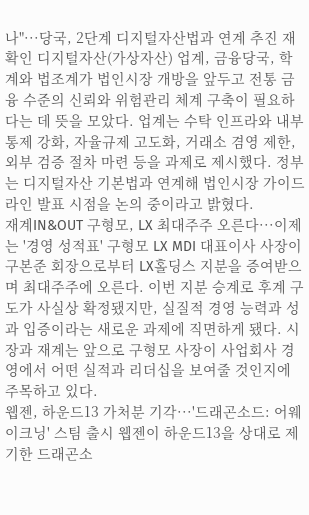나"···당국, 2단계 디지털자산법과 연계 추진 재확인 디지털자산(가상자산) 업계, 금융당국, 학계와 법조계가 법인시장 개방을 앞두고 전통 금융 수준의 신뢰와 위험관리 체계 구축이 필요하다는 데 뜻을 모았다. 업계는 수탁 인프라와 내부통제 강화, 자율규제 고도화, 거래소 겸영 제한, 외부 검증 절차 마련 등을 과제로 제시했다. 정부는 디지털자산 기본법과 연계해 법인시장 가이드라인 발표 시점을 논의 중이라고 밝혔다.
재계IN&OUT 구형모, LX 최대주주 오른다···이제는 '경영 성적표' 구형모 LX MDI 대표이사 사장이 구본준 회장으로부터 LX홀딩스 지분을 증여받으며 최대주주에 오른다. 이번 지분 승계로 후계 구도가 사실상 확정됐지만, 실질적 경영 능력과 성과 입증이라는 새로운 과제에 직면하게 됐다. 시장과 재계는 앞으로 구형모 사장이 사업회사 경영에서 어떤 실적과 리더십을 보여줄 것인지에 주목하고 있다.
웹젠, 하운드13 가처분 기각···'드래곤소드: 어웨이크닝' 스팀 출시 웹젠이 하운드13을 상대로 제기한 드래곤소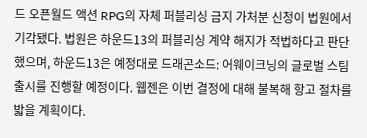드 오픈월드 액션 RPG의 자체 퍼블리싱 금지 가처분 신청이 법원에서 기각됐다. 법원은 하운드13의 퍼블리싱 계약 해지가 적법하다고 판단했으며, 하운드13은 예정대로 드래곤소드: 어웨이크닝의 글로벌 스팀 출시를 진행할 예정이다. 웹젠은 이번 결정에 대해 불복해 항고 절차를 밟을 계획이다.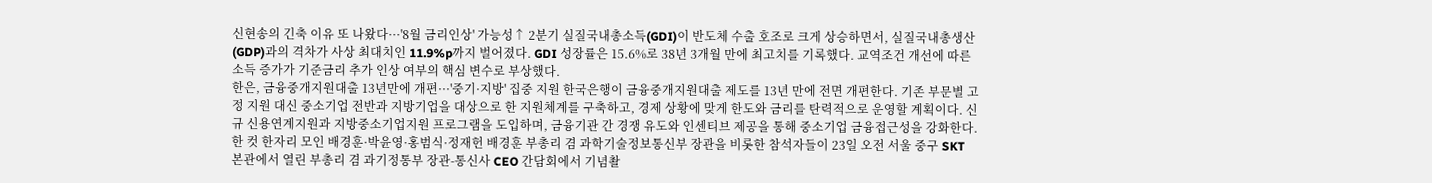신현송의 긴축 이유 또 나왔다···'8월 금리인상' 가능성↑ 2분기 실질국내총소득(GDI)이 반도체 수출 호조로 크게 상승하면서, 실질국내총생산(GDP)과의 격차가 사상 최대치인 11.9%p까지 벌어졌다. GDI 성장률은 15.6%로 38년 3개월 만에 최고치를 기록했다. 교역조건 개선에 따른 소득 증가가 기준금리 추가 인상 여부의 핵심 변수로 부상했다.
한은, 금융중개지원대출 13년만에 개편···'중기·지방' 집중 지원 한국은행이 금융중개지원대출 제도를 13년 만에 전면 개편한다. 기존 부문별 고정 지원 대신 중소기업 전반과 지방기업을 대상으로 한 지원체계를 구축하고, 경제 상황에 맞게 한도와 금리를 탄력적으로 운영할 계획이다. 신규 신용연계지원과 지방중소기업지원 프로그램을 도입하며, 금융기관 간 경쟁 유도와 인센티브 제공을 통해 중소기업 금융접근성을 강화한다.
한 컷 한자리 모인 배경훈·박윤영·홍범식·정재헌 배경훈 부총리 겸 과학기술정보통신부 장관을 비롯한 참석자들이 23일 오전 서울 중구 SKT 본관에서 열린 부총리 겸 과기정통부 장관-통신사 CEO 간담회에서 기념촬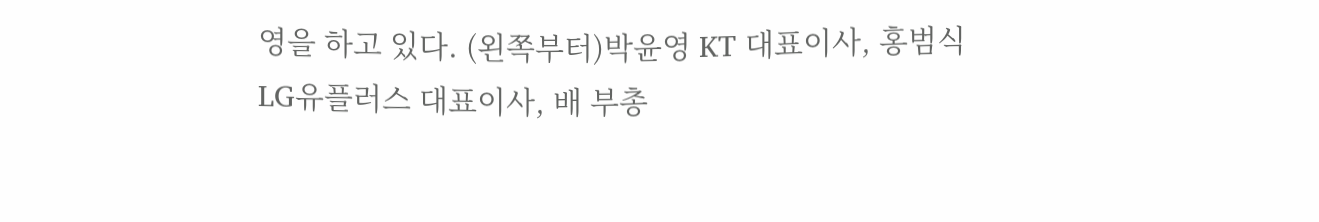영을 하고 있다. (왼쪽부터)박윤영 KT 대표이사, 홍범식 LG유플러스 대표이사, 배 부총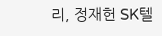리, 정재헌 SK텔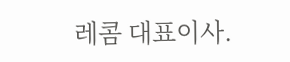레콤 대표이사.